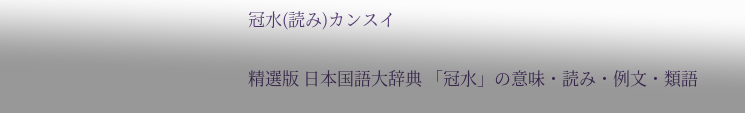冠水(読み)カンスイ

精選版 日本国語大辞典 「冠水」の意味・読み・例文・類語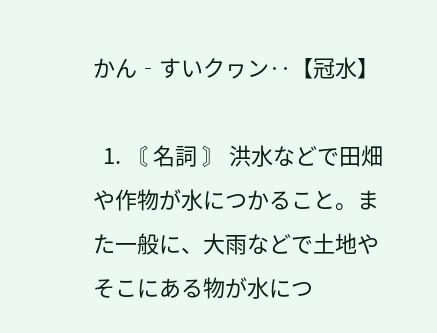かん‐すいクヮン‥【冠水】

  1. 〘 名詞 〙 洪水などで田畑や作物が水につかること。また一般に、大雨などで土地やそこにある物が水につ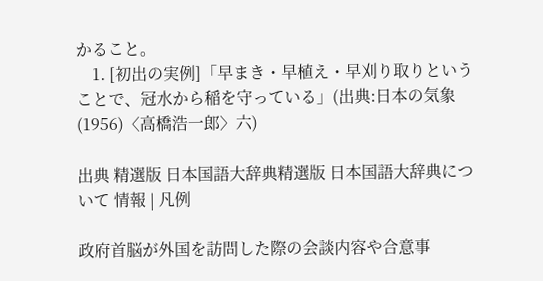かること。
    1. [初出の実例]「早まき・早植え・早刈り取りということで、冠水から稲を守っている」(出典:日本の気象(1956)〈高橋浩一郎〉六)

出典 精選版 日本国語大辞典精選版 日本国語大辞典について 情報 | 凡例

政府首脳が外国を訪問した際の会談内容や合意事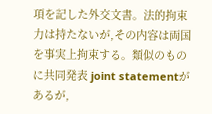項を記した外交文書。法的拘束力は持たないが,その内容は両国を事実上拘束する。類似のものに共同発表 joint statementがあるが,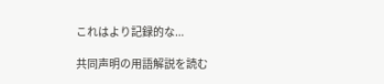これはより記録的な...

共同声明の用語解説を読む